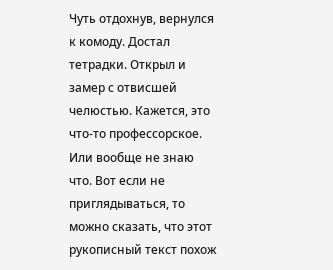Чуть отдохнув, вернулся к комоду. Достал тетрадки. Открыл и замер с отвисшей челюстью. Кажется, это что-то профессорское. Или вообще не знаю что. Вот если не приглядываться, то можно сказать, что этот рукописный текст похож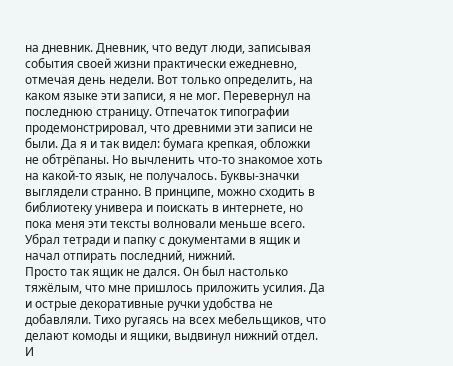на дневник. Дневник, что ведут люди, записывая события своей жизни практически ежедневно, отмечая день недели. Вот только определить, на каком языке эти записи, я не мог. Перевернул на последнюю страницу. Отпечаток типографии продемонстрировал, что древними эти записи не были. Да я и так видел: бумага крепкая, обложки не обтрёпаны. Но вычленить что-то знакомое хоть на какой-то язык, не получалось. Буквы-значки выглядели странно. В принципе, можно сходить в библиотеку универа и поискать в интернете, но пока меня эти тексты волновали меньше всего. Убрал тетради и папку с документами в ящик и начал отпирать последний, нижний.
Просто так ящик не дался. Он был настолько тяжёлым, что мне пришлось приложить усилия. Да и острые декоративные ручки удобства не добавляли. Тихо ругаясь на всех мебельщиков, что делают комоды и ящики, выдвинул нижний отдел. И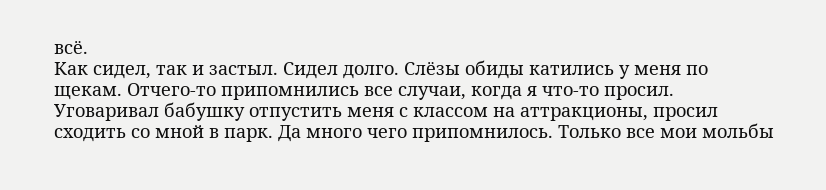всё.
Как сидел, так и застыл. Сидел долго. Слёзы обиды катились у меня по щекам. Отчего-то припомнились все случаи, когда я что-то просил. Уговаривал бабушку отпустить меня с классом на аттракционы, просил сходить со мной в парк. Да много чего припомнилось. Только все мои мольбы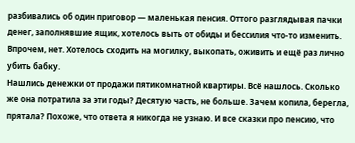разбивались об один приговор — маленькая пенсия. Оттого разглядывая пачки денег, заполнявшие ящик, хотелось выть от обиды и бессилия что-то изменить. Впрочем, нет. Хотелось сходить на могилку, выкопать, оживить и ещё раз лично убить бабку.
Нашлись денежки от продажи пятикомнатной квартиры. Всё нашлось. Сколько же она потратила за эти годы? Десятую часть, не больше. Зачем копила, берегла, прятала? Похоже, что ответа я никогда не узнаю. И все сказки про пенсию, что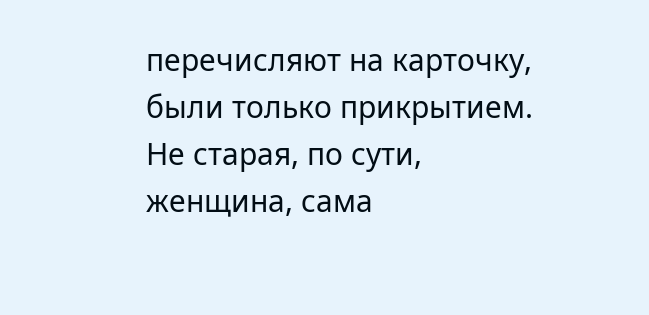перечисляют на карточку, были только прикрытием. Не старая, по сути, женщина, сама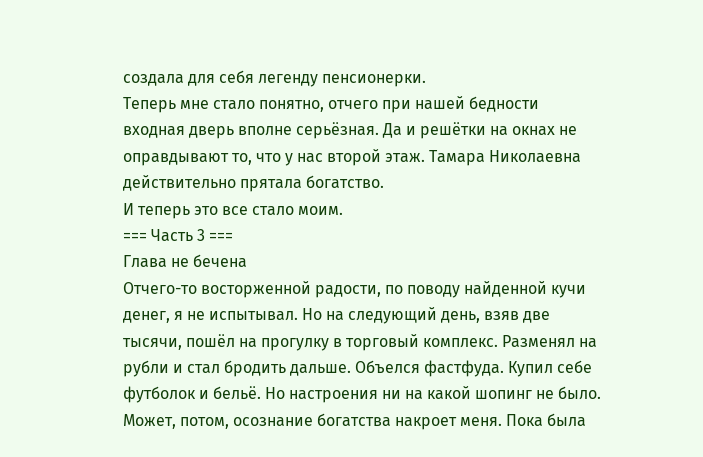создала для себя легенду пенсионерки.
Теперь мне стало понятно, отчего при нашей бедности входная дверь вполне серьёзная. Да и решётки на окнах не оправдывают то, что у нас второй этаж. Тамара Николаевна действительно прятала богатство.
И теперь это все стало моим.
=== Часть 3 ===
Глава не бечена
Отчего-то восторженной радости, по поводу найденной кучи денег, я не испытывал. Но на следующий день, взяв две тысячи, пошёл на прогулку в торговый комплекс. Разменял на рубли и стал бродить дальше. Объелся фастфуда. Купил себе футболок и бельё. Но настроения ни на какой шопинг не было. Может, потом, осознание богатства накроет меня. Пока была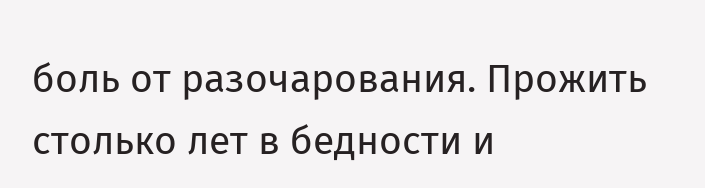боль от разочарования. Прожить столько лет в бедности и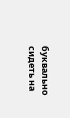буквально сидеть на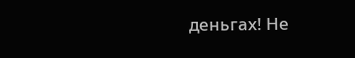деньгах! Не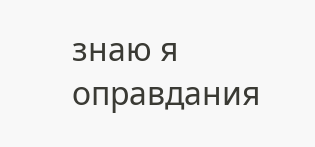знаю я оправдания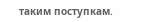таким поступкам.